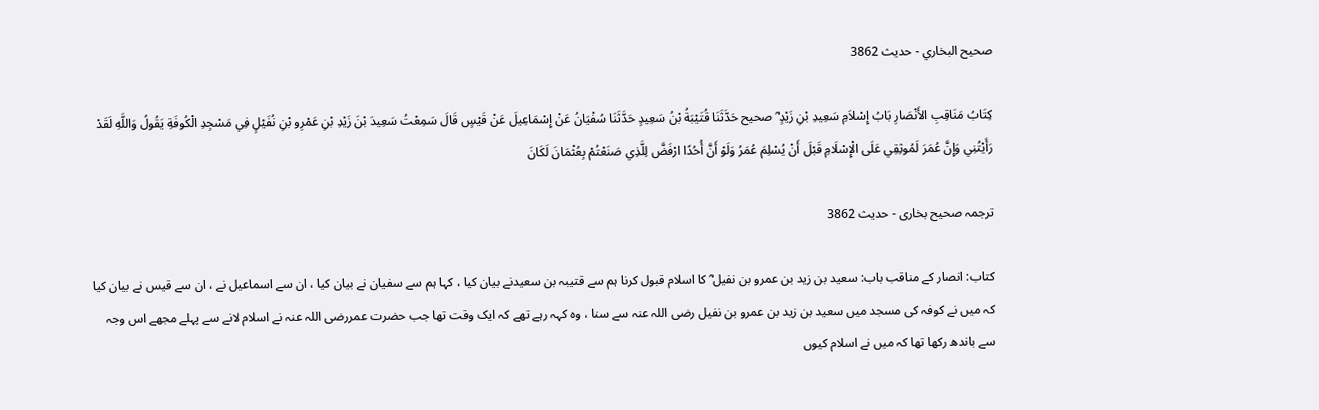صحيح البخاري - حدیث 3862

کِتَابُ مَنَاقِبِ الأَنْصَارِ بَابُ إِسْلاَمِ سَعِيدِ بْنِ زَيْدٍ ؓ صحيح حَدَّثَنَا قُتَيْبَةُ بْنُ سَعِيدٍ حَدَّثَنَا سُفْيَانُ عَنْ إِسْمَاعِيلَ عَنْ قَيْسٍ قَالَ سَمِعْتُ سَعِيدَ بْنَ زَيْدِ بْنِ عَمْرِو بْنِ نُفَيْلٍ فِي مَسْجِدِ الْكُوفَةِ يَقُولُ وَاللَّهِ لَقَدْ رَأَيْتُنِي وَإِنَّ عُمَرَ لَمُوثِقِي عَلَى الْإِسْلَامِ قَبْلَ أَنْ يُسْلِمَ عُمَرُ وَلَوْ أَنَّ أُحُدًا ارْفَضَّ لِلَّذِي صَنَعْتُمْ بِعُثْمَانَ لَكَانَ

ترجمہ صحیح بخاری - حدیث 3862

کتاب: انصار کے مناقب باب: سعید بن زید بن عمرو بن نفیل ؓ کا اسلام قبول کرنا ہم سے قتیبہ بن سعیدنے بیان کیا ، کہا ہم سے سفیان نے بیان کیا ، ان سے اسماعیل نے ، ان سے قیس نے بیان کیا کہ میں نے کوفہ کی مسجد میں سعید بن زید بن عمرو بن نفیل رضی اللہ عنہ سے سنا ، وہ کہہ رہے تھے کہ ایک وقت تھا جب حضرت عمررضی اللہ عنہ نے اسلام لانے سے پہلے مجھے اس وجہ سے باندھ رکھا تھا کہ میں نے اسلام کیوں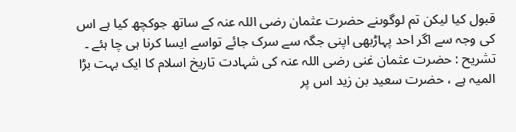قبول کیا لیکن تم لوگوںنے حضرت عثمان رضی اللہ عنہ کے ساتھ جوکچھ کیا ہے اس کی وجہ سے اگر احد پہاڑبھی اپنی جگہ سے سرک جائے تواسے ایسا کرنا ہی چا ہئے ۔
تشریح : حضرت عثمان غنی رضی اللہ عنہ کی شہادت تاریخ اسلام کا ایک بہت بڑا المیہ ہے ، حضرت سعید بن زید اس پر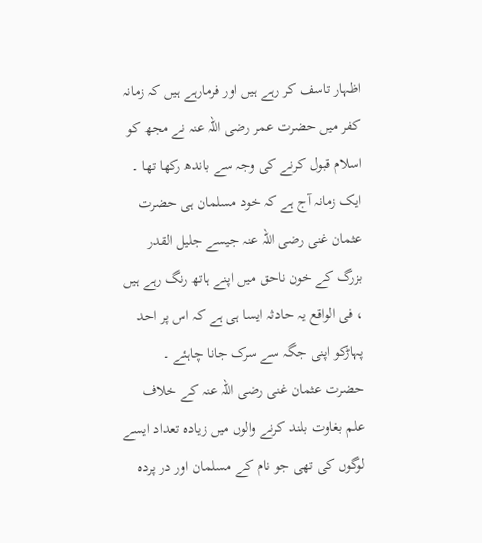اظہار تاسف کر رہے ہیں اور فرمارہے ہیں کہ زمانہ کفر میں حضرت عمر رضی اللہ عنہ نے مجھ کو اسلام قبول کرنے کی وجہ سے باندھ رکھا تھا ۔ ایک زمانہ آج ہے کہ خود مسلمان ہی حضرت عثمان غنی رضی اللہ عنہ جیسے جلیل القدر بزرگ کے خون ناحق میں اپنے ہاتھ رنگ رہے ہیں ، فی الواقع یہ حادثہ ایسا ہی ہے کہ اس پر احد پہاڑکو اپنی جگہ سے سرک جانا چاہئے ۔ حضرت عثمان غنی رضی اللہ عنہ کے خلاف علم بغاوت بلند کرنے والوں میں زیادہ تعداد ایسے لوگوں کی تھی جو نام کے مسلمان اور در پردہ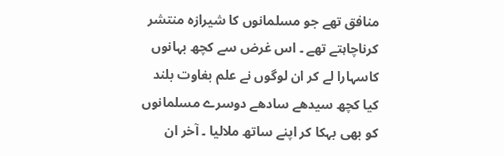منافق تھے جو مسلمانوں کا شیرازہ منتشر کرناچاہتے تھے ۔ اس غرض سے کچھ بہانوں کاسہارا لے کر ان لوگوں نے علم بغاوت بلند کیا کچھ سیدھے سادھے دوسرے مسلمانوں کو بھی بہکا کر اپنے ساتھ ملالیا ۔ آخر ان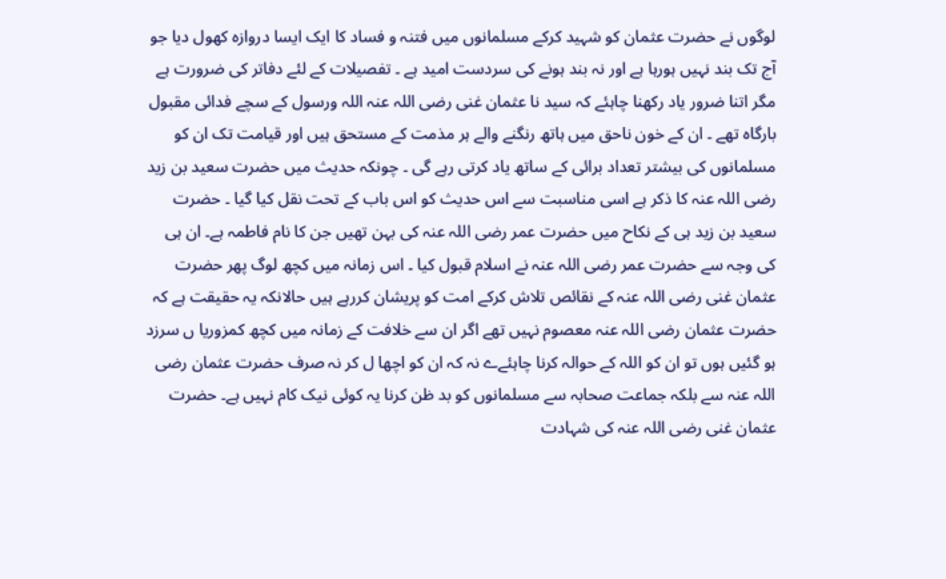لوگوں نے حضرت عثمان کو شہید کرکے مسلمانوں میں فتنہ و فساد کا ایک ایسا دروازہ کھول دیا جو آج تک بند نہیں ہورہا ہے اور نہ بند ہونے کی سردست امید ہے ۔ تفصیلات کے لئے دفاتر کی ضرورت ہے مگر اتنا ضرور یاد رکھنا چاہئے کہ سید نا عثمان غنی رضی اللہ عنہ اللہ ورسول کے سچے فدائی مقبول بارگاہ تھے ۔ ان کے خون ناحق میں ہاتھ رنگنے والے ہر مذمت کے مستحق ہیں اور قیامت تک ان کو مسلمانوں کی بیشتر تعداد برائی کے ساتھ یاد کرتی رہے گی ۔ چونکہ حدیث میں حضرت سعید بن زید رضی اللہ عنہ کا ذکر ہے اسی مناسبت سے اس حدیث کو اس باب کے تحت نقل کیا گیا ۔ حضرت سعید بن زید ہی کے نکاح میں حضرت عمر رضی اللہ عنہ کی بہن تھیں جن کا نام فاطمہ ہے۔ ان ہی کی وجہ سے حضرت عمر رضی اللہ عنہ نے اسلام قبول کیا ۔ اس زمانہ میں کچھ لوگ پھر حضرت عثمان غنی رضی اللہ عنہ کے نقائص تلاش کرکے امت کو پریشان کررہے ہیں حالانکہ یہ حقیقت ہے کہ حضرت عثمان رضی اللہ عنہ معصوم نہیں تھے اگر ان سے خلافت کے زمانہ میں کچھ کمزوریا ں سرزد ہو گئیں ہوں تو ان کو اللہ کے حوالہ کرنا چاہئےے نہ کہ ان کو اچھا ل کر نہ صرف حضرت عثمان رضی اللہ عنہ سے بلکہ جماعت صحابہ سے مسلمانوں کو بد ظن کرنا یہ کوئی نیک کام نہیں ہے۔ حضرت عثمان غنی رضی اللہ عنہ کی شہادت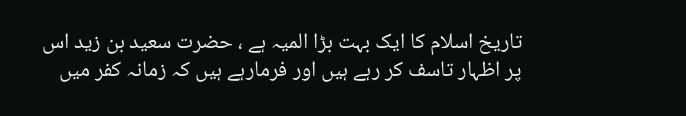تاریخ اسلام کا ایک بہت بڑا المیہ ہے ، حضرت سعید بن زید اس پر اظہار تاسف کر رہے ہیں اور فرمارہے ہیں کہ زمانہ کفر میں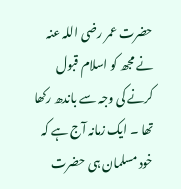حضرت عمر رضی اللہ عنہ نے مجھ کو اسلام قبول کرنے کی وجہ سے باندھ رکھا تھا ۔ ایک زمانہ آج ہے کہ خود مسلمان ہی حضرت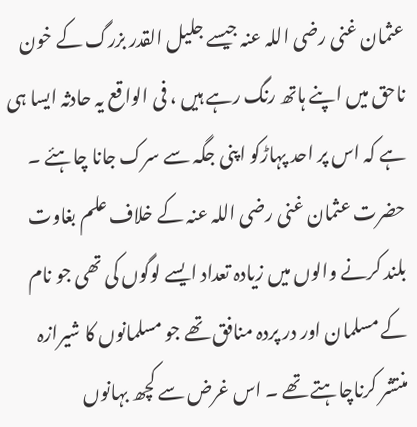عثمان غنی رضی اللہ عنہ جیسے جلیل القدر بزرگ کے خون ناحق میں اپنے ہاتھ رنگ رہے ہیں ، فی الواقع یہ حادثہ ایسا ہی ہے کہ اس پر احد پہاڑکو اپنی جگہ سے سرک جانا چاہئے ۔ حضرت عثمان غنی رضی اللہ عنہ کے خلاف علم بغاوت بلند کرنے والوں میں زیادہ تعداد ایسے لوگوں کی تھی جو نام کے مسلمان اور در پردہ منافق تھے جو مسلمانوں کا شیرازہ منتشر کرناچاہتے تھے ۔ اس غرض سے کچھ بہانوں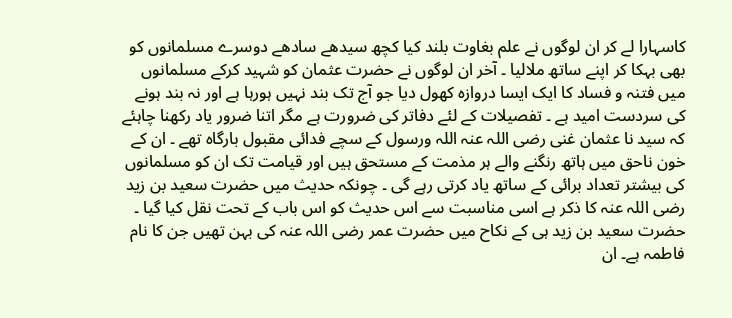کاسہارا لے کر ان لوگوں نے علم بغاوت بلند کیا کچھ سیدھے سادھے دوسرے مسلمانوں کو بھی بہکا کر اپنے ساتھ ملالیا ۔ آخر ان لوگوں نے حضرت عثمان کو شہید کرکے مسلمانوں میں فتنہ و فساد کا ایک ایسا دروازہ کھول دیا جو آج تک بند نہیں ہورہا ہے اور نہ بند ہونے کی سردست امید ہے ۔ تفصیلات کے لئے دفاتر کی ضرورت ہے مگر اتنا ضرور یاد رکھنا چاہئے کہ سید نا عثمان غنی رضی اللہ عنہ اللہ ورسول کے سچے فدائی مقبول بارگاہ تھے ۔ ان کے خون ناحق میں ہاتھ رنگنے والے ہر مذمت کے مستحق ہیں اور قیامت تک ان کو مسلمانوں کی بیشتر تعداد برائی کے ساتھ یاد کرتی رہے گی ۔ چونکہ حدیث میں حضرت سعید بن زید رضی اللہ عنہ کا ذکر ہے اسی مناسبت سے اس حدیث کو اس باب کے تحت نقل کیا گیا ۔ حضرت سعید بن زید ہی کے نکاح میں حضرت عمر رضی اللہ عنہ کی بہن تھیں جن کا نام فاطمہ ہے۔ ان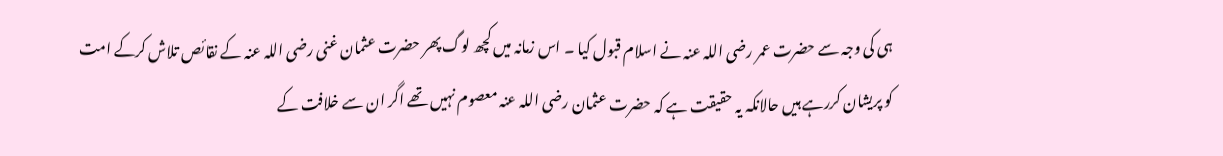ہی کی وجہ سے حضرت عمر رضی اللہ عنہ نے اسلام قبول کیا ۔ اس زمانہ میں کچھ لوگ پھر حضرت عثمان غنی رضی اللہ عنہ کے نقائص تلاش کرکے امت کو پریشان کررہے ہیں حالانکہ یہ حقیقت ہے کہ حضرت عثمان رضی اللہ عنہ معصوم نہیں تھے اگر ان سے خلافت کے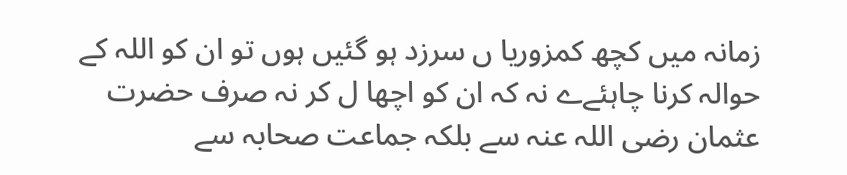زمانہ میں کچھ کمزوریا ں سرزد ہو گئیں ہوں تو ان کو اللہ کے حوالہ کرنا چاہئےے نہ کہ ان کو اچھا ل کر نہ صرف حضرت عثمان رضی اللہ عنہ سے بلکہ جماعت صحابہ سے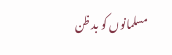مسلمانوں کو بد ظن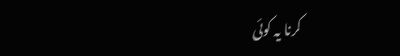کرنا یہ کوئی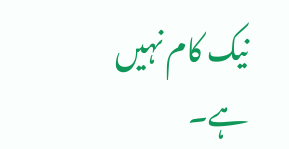نیک کام نہیں ہے۔